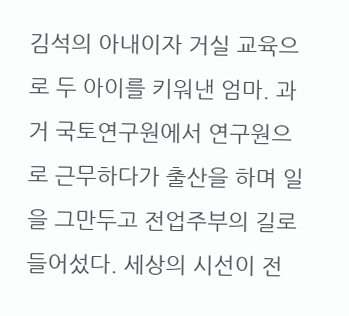김석의 아내이자 거실 교육으로 두 아이를 키워낸 엄마. 과거 국토연구원에서 연구원으로 근무하다가 출산을 하며 일을 그만두고 전업주부의 길로 들어섰다. 세상의 시선이 전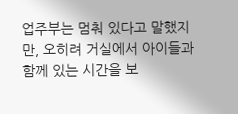업주부는 멈춰 있다고 말했지만, 오히려 거실에서 아이들과 함께 있는 시간을 보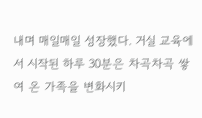내며 매일매일 성장했다. 거실 교육에서 시작된 하루 30분은 차곡차곡 쌓여 온 가족을 변화시키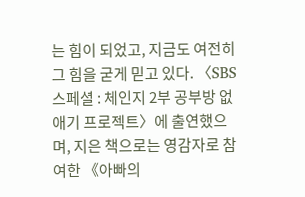는 힘이 되었고, 지금도 여전히 그 힘을 굳게 믿고 있다. 〈SBS 스페셜 : 체인지 2부 공부방 없애기 프로젝트〉에 출연했으며, 지은 책으로는 영감자로 참여한 《아빠의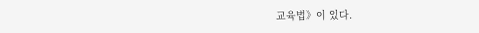교육법》이 있다.